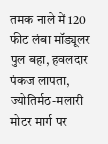तमक नाले में 120 फीट लंबा मॉड्यूलर पुल बहा, हवलदार पंकज लापता, ज्योतिर्मठ-मलारी मोटर मार्ग पर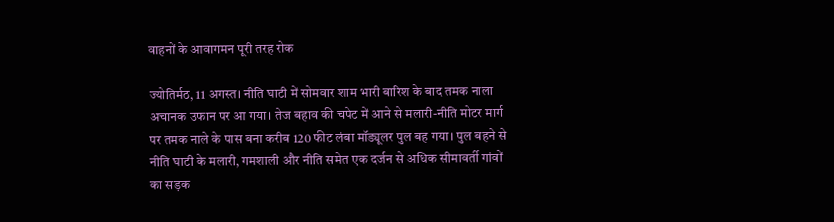वाहनों के आवागमन पूरी तरह रोक

ज्योतिर्मठ, 11 अगस्त। नीति घाटी में सोमवार शाम भारी बारिश के बाद तमक नाला अचानक उफान पर आ गया। तेज बहाव की चपेट में आने से मलारी-नीति मोटर मार्ग पर तमक नाले के पास बना करीब 120 फीट लंबा मॉड्यूलर पुल बह गया। पुल बहने से नीति घाटी के मलारी, गमशाली और नीति समेत एक दर्जन से अधिक सीमावर्ती गांवों का सड़क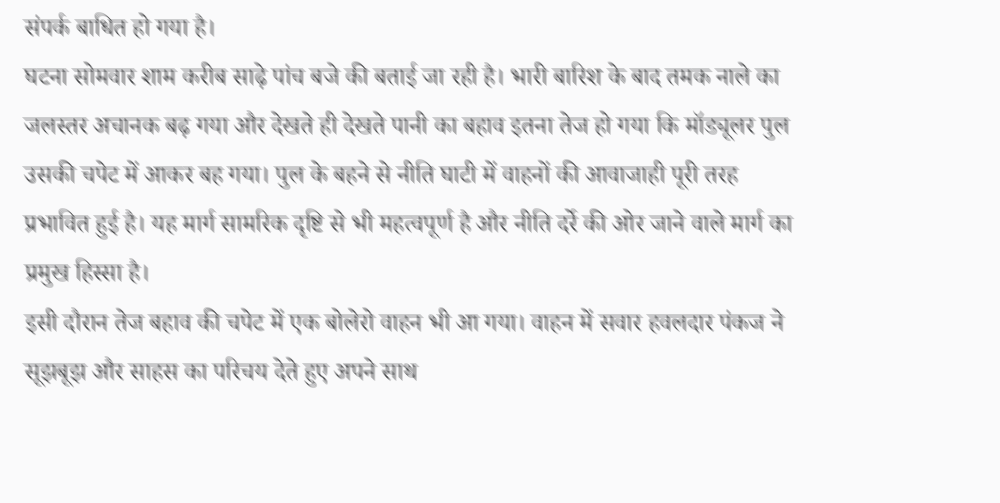संपर्क बाधित हो गया है।
घटना सोमवार शाम करीब साढ़े पांच बजे की बताई जा रही है। भारी बारिश के बाद तमक नाले का जलस्तर अचानक बढ़ गया और देखते ही देखते पानी का बहाव इतना तेज हो गया कि मॉड्यूलर पुल उसकी चपेट में आकर बह गया। पुल के बहने से नीति घाटी में वाहनों की आवाजाही पूरी तरह प्रभावित हुई है। यह मार्ग सामरिक दृष्टि से भी महत्वपूर्ण है और नीति दर्रे की ओर जाने वाले मार्ग का प्रमुख हिस्सा है।
इसी दौरान तेज बहाव की चपेट में एक बोलेरो वाहन भी आ गया। वाहन में सवार हवलदार पंकज ने सूझबूझ और साहस का परिचय देते हुए अपने साथ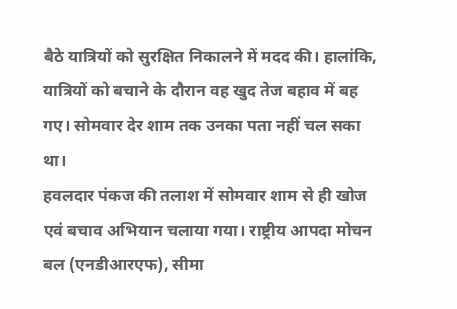बैठे यात्रियों को सुरक्षित निकालने में मदद की। हालांकि, यात्रियों को बचाने के दौरान वह खुद तेज बहाव में बह गए। सोमवार देर शाम तक उनका पता नहीं चल सका था।
हवलदार पंकज की तलाश में सोमवार शाम से ही खोज एवं बचाव अभियान चलाया गया। राष्ट्रीय आपदा मोचन बल (एनडीआरएफ), सीमा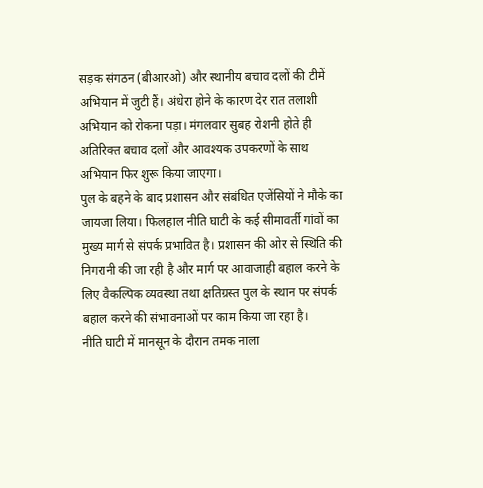सड़क संगठन (बीआरओ) और स्थानीय बचाव दलों की टीमें अभियान में जुटी हैं। अंधेरा होने के कारण देर रात तलाशी अभियान को रोकना पड़ा। मंगलवार सुबह रोशनी होते ही अतिरिक्त बचाव दलों और आवश्यक उपकरणों के साथ अभियान फिर शुरू किया जाएगा।
पुल के बहने के बाद प्रशासन और संबंधित एजेंसियों ने मौके का जायजा लिया। फिलहाल नीति घाटी के कई सीमावर्ती गांवों का मुख्य मार्ग से संपर्क प्रभावित है। प्रशासन की ओर से स्थिति की निगरानी की जा रही है और मार्ग पर आवाजाही बहाल करने के लिए वैकल्पिक व्यवस्था तथा क्षतिग्रस्त पुल के स्थान पर संपर्क बहाल करने की संभावनाओं पर काम किया जा रहा है।
नीति घाटी में मानसून के दौरान तमक नाला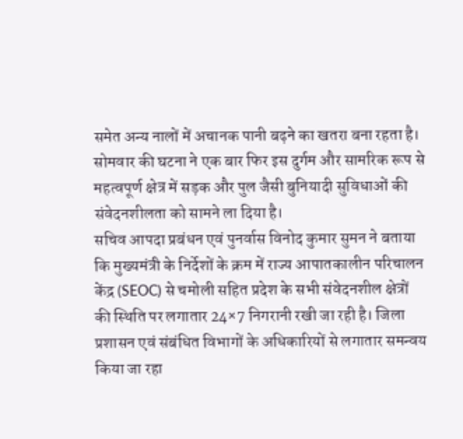समेत अन्य नालों में अचानक पानी बढ़ने का खतरा बना रहता है। सोमवार की घटना ने एक बार फिर इस दुर्गम और सामरिक रूप से महत्वपूर्ण क्षेत्र में सड़क और पुल जैसी बुनियादी सुविधाओं की संवेदनशीलता को सामने ला दिया है।
सचिव आपदा प्रबंधन एवं पुनर्वास विनोद कुमार सुमन ने बताया कि मुख्यमंत्री के निर्देशों के क्रम में राज्य आपातकालीन परिचालन केंद्र (SEOC) से चमोली सहित प्रदेश के सभी संवेदनशील क्षेत्रों की स्थिति पर लगातार 24×7 निगरानी रखी जा रही है। जिला प्रशासन एवं संबंधित विभागों के अधिकारियों से लगातार समन्वय किया जा रहा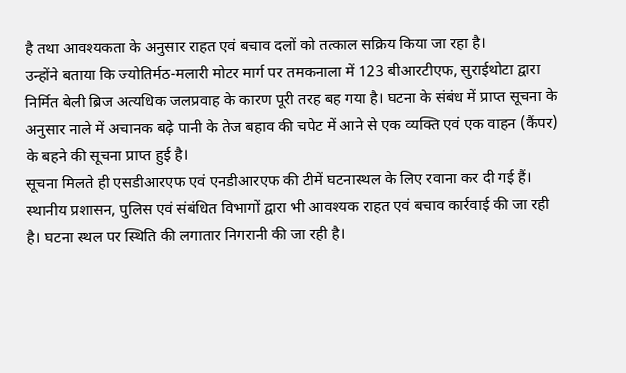है तथा आवश्यकता के अनुसार राहत एवं बचाव दलों को तत्काल सक्रिय किया जा रहा है।
उन्होंने बताया कि ज्योतिर्मठ-मलारी मोटर मार्ग पर तमकनाला में 123 बीआरटीएफ, सुराईथोटा द्वारा निर्मित बेली ब्रिज अत्यधिक जलप्रवाह के कारण पूरी तरह बह गया है। घटना के संबंध में प्राप्त सूचना के अनुसार नाले में अचानक बढ़े पानी के तेज बहाव की चपेट में आने से एक व्यक्ति एवं एक वाहन (कैंपर) के बहने की सूचना प्राप्त हुई है।
सूचना मिलते ही एसडीआरएफ एवं एनडीआरएफ की टीमें घटनास्थल के लिए रवाना कर दी गई हैं। स्थानीय प्रशासन, पुलिस एवं संबंधित विभागों द्वारा भी आवश्यक राहत एवं बचाव कार्रवाई की जा रही है। घटना स्थल पर स्थिति की लगातार निगरानी की जा रही है।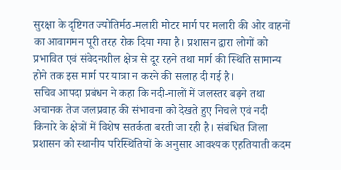सुरक्षा के दृष्टिगत ज्योतिर्मठ-मलारी मोटर मार्ग पर मलारी की ओर वाहनों का आवागमन पूरी तरह रोक दिया गया है। प्रशासन द्वारा लोगों को प्रभावित एवं संवेदनशील क्षेत्र से दूर रहने तथा मार्ग की स्थिति सामान्य होने तक इस मार्ग पर यात्रा न करने की सलाह दी गई है।
सचिव आपदा प्रबंधन ने कहा कि नदी-नालों में जलस्तर बढ़ने तथा अचानक तेज जलप्रवाह की संभावना को देखते हुए निचले एवं नदी किनारे के क्षेत्रों में विशेष सतर्कता बरती जा रही है। संबंधित जिला प्रशासन को स्थानीय परिस्थितियों के अनुसार आवश्यक एहतियाती कदम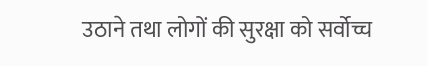उठाने तथा लोगों की सुरक्षा को सर्वोच्च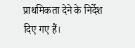प्राथमिकता देने के निर्देश दिए गए हैं।